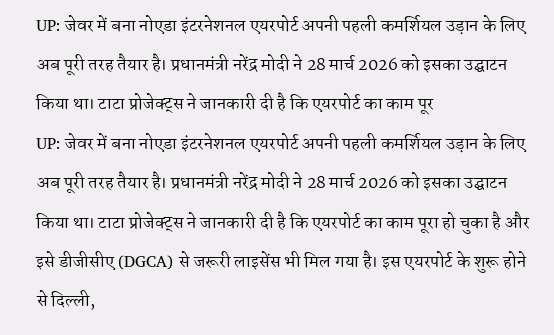UP: जेवर में बना नोएडा इंटरनेशनल एयरपोर्ट अपनी पहली कमर्शियल उड़ान के लिए अब पूरी तरह तैयार है। प्रधानमंत्री नरेंद्र मोदी ने 28 मार्च 2026 को इसका उद्घाटन किया था। टाटा प्रोजेक्ट्स ने जानकारी दी है कि एयरपोर्ट का काम पूर
UP: जेवर में बना नोएडा इंटरनेशनल एयरपोर्ट अपनी पहली कमर्शियल उड़ान के लिए अब पूरी तरह तैयार है। प्रधानमंत्री नरेंद्र मोदी ने 28 मार्च 2026 को इसका उद्घाटन किया था। टाटा प्रोजेक्ट्स ने जानकारी दी है कि एयरपोर्ट का काम पूरा हो चुका है और इसे डीजीसीए (DGCA) से जरूरी लाइसेंस भी मिल गया है। इस एयरपोर्ट के शुरू होने से दिल्ली,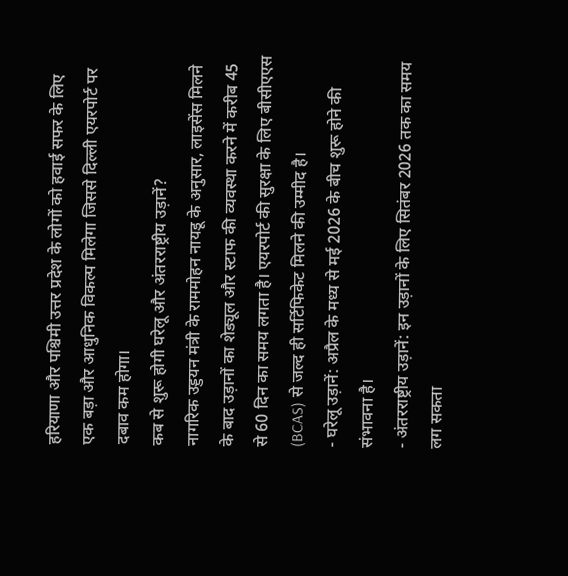हरियाणा और पश्चिमी उत्तर प्रदेश के लोगों को हवाई सफर के लिए एक बड़ा और आधुनिक विकल्प मिलेगा जिससे दिल्ली एयरपोर्ट पर दबाव कम होगा।
कब से शुरू होगी घरेलू और अंतरराष्ट्रीय उड़ानें?
नागरिक उड्डयन मंत्री के राममोहन नायडू के अनुसार, लाइसेंस मिलने के बाद उड़ानों का शेड्यूल और स्टाफ की व्यवस्था करने में करीब 45 से 60 दिन का समय लगता है। एयरपोर्ट की सुरक्षा के लिए बीसीएएस (BCAS) से जल्द ही सर्टिफिकेट मिलने की उम्मीद है।
- घरेलू उड़ानें: अप्रैल के मध्य से मई 2026 के बीच शुरू होने की संभावना है।
- अंतरराष्ट्रीय उड़ानें: इन उड़ानों के लिए सितंबर 2026 तक का समय लग सकता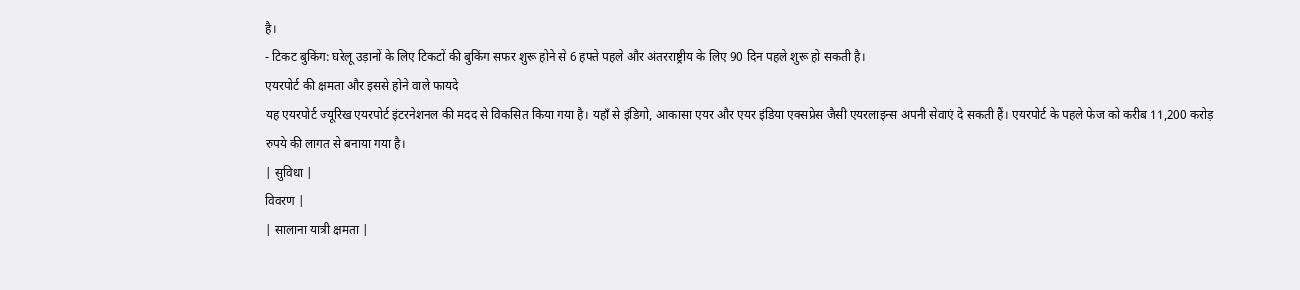है।
- टिकट बुकिंग: घरेलू उड़ानों के लिए टिकटों की बुकिंग सफर शुरू होने से 6 हफ्ते पहले और अंतरराष्ट्रीय के लिए 90 दिन पहले शुरू हो सकती है।
एयरपोर्ट की क्षमता और इससे होने वाले फायदे
यह एयरपोर्ट ज्यूरिख एयरपोर्ट इंटरनेशनल की मदद से विकसित किया गया है। यहाँ से इंडिगो, आकासा एयर और एयर इंडिया एक्सप्रेस जैसी एयरलाइन्स अपनी सेवाएं दे सकती हैं। एयरपोर्ट के पहले फेज को करीब 11,200 करोड़ रुपये की लागत से बनाया गया है।
| सुविधा |
विवरण |
| सालाना यात्री क्षमता |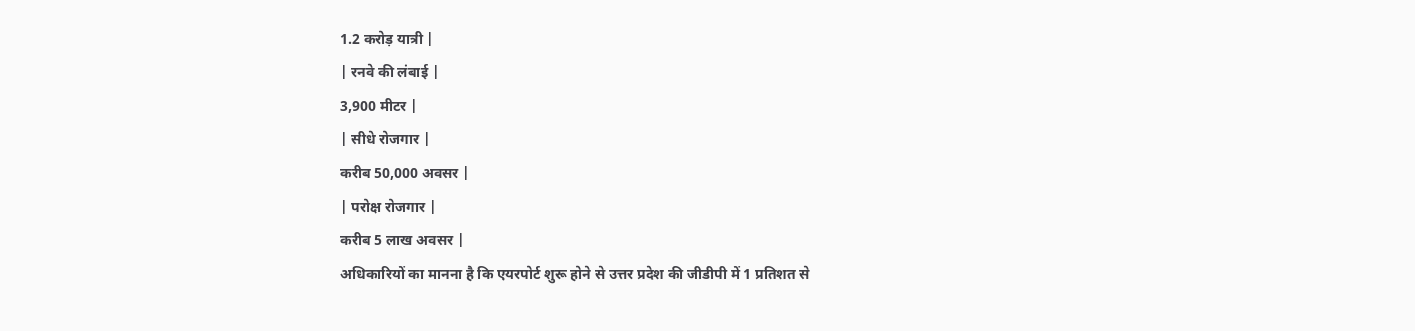1.2 करोड़ यात्री |
| रनवे की लंबाई |
3,900 मीटर |
| सीधे रोजगार |
करीब 50,000 अवसर |
| परोक्ष रोजगार |
करीब 5 लाख अवसर |
अधिकारियों का मानना है कि एयरपोर्ट शुरू होने से उत्तर प्रदेश की जीडीपी में 1 प्रतिशत से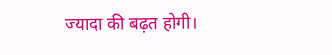ज्यादा की बढ़त होगी।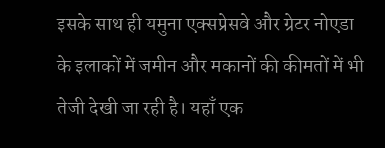इसके साथ ही यमुना एक्सप्रेसवे और ग्रेटर नोएडा के इलाकों में जमीन और मकानों की कीमतों में भी तेजी देखी जा रही है। यहाँ एक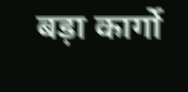बड़ा कार्गो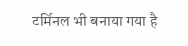टर्मिनल भी बनाया गया है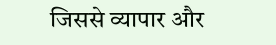जिससे व्यापार और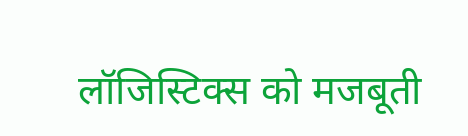लॉजिस्टिक्स को मजबूती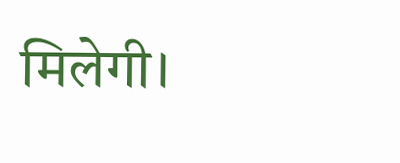मिलेगी।